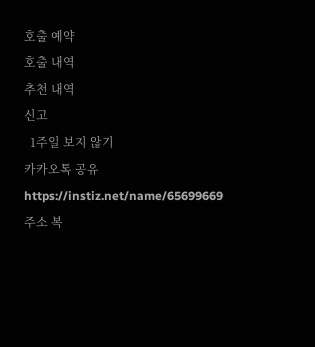호출 예약
호출 내역
추천 내역
신고
  1주일 보지 않기
카카오톡 공유
https://instiz.net/name/65699669주소 복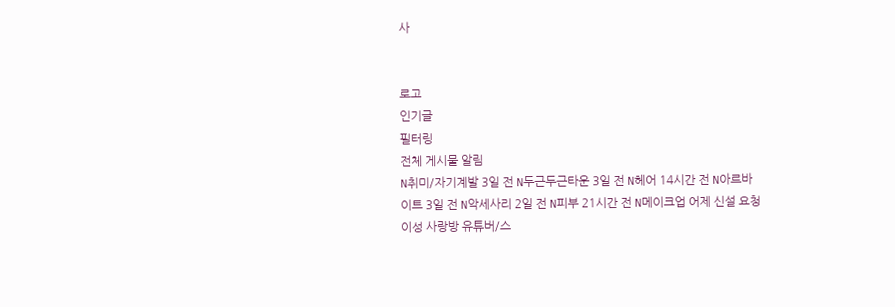사


로고
인기글
필터링
전체 게시물 알림
N취미/자기계발 3일 전 N두근두근타운 3일 전 N헤어 14시간 전 N아르바이트 3일 전 N악세사리 2일 전 N피부 21시간 전 N메이크업 어제 신설 요청 이성 사랑방 유튜버/스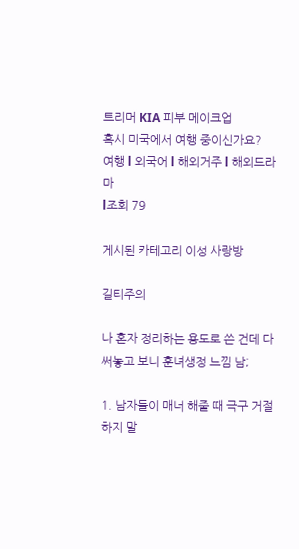트리머 KIA 피부 메이크업
혹시 미국에서 여행 중이신가요?
여행 l 외국어 l 해외거주 l 해외드라마
l조회 79

게시된 카테고리 이성 사랑방

길티주의

나 혼자 정리하는 용도로 쓴 건데 다 써놓고 보니 훈녀생정 느낌 남;

1. 남자들이 매너 해줄 때 극구 거절하지 말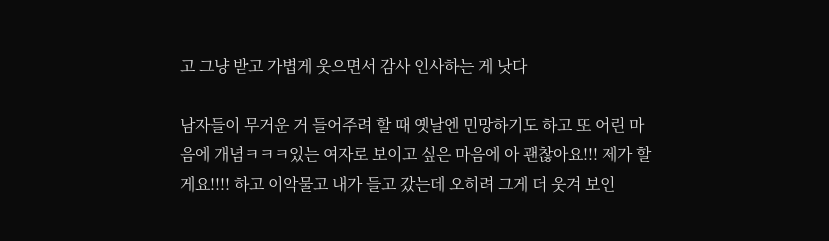고 그냥 받고 가볍게 웃으면서 감사 인사하는 게 낫다

남자들이 무거운 거 들어주려 할 때 옛날엔 민망하기도 하고 또 어린 마음에 개념ㅋㅋㅋ있는 여자로 보이고 싶은 마음에 아 괜찮아요!!! 제가 할게요!!!! 하고 이악물고 내가 들고 갔는데 오히려 그게 더 웃겨 보인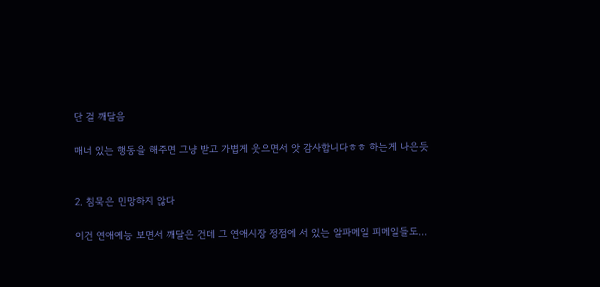단 걸 깨달음

매너 있는 행동을 해주면 그냥 받고 가볍게 웃으면서 앗 감사합니다ㅎㅎ 하는게 나은듯


2. 침묵은 민망하지 않다

이건 연애예능 보면서 깨달은 건데 그 연애시장 정점에 서 있는 알파메일 피메일들도...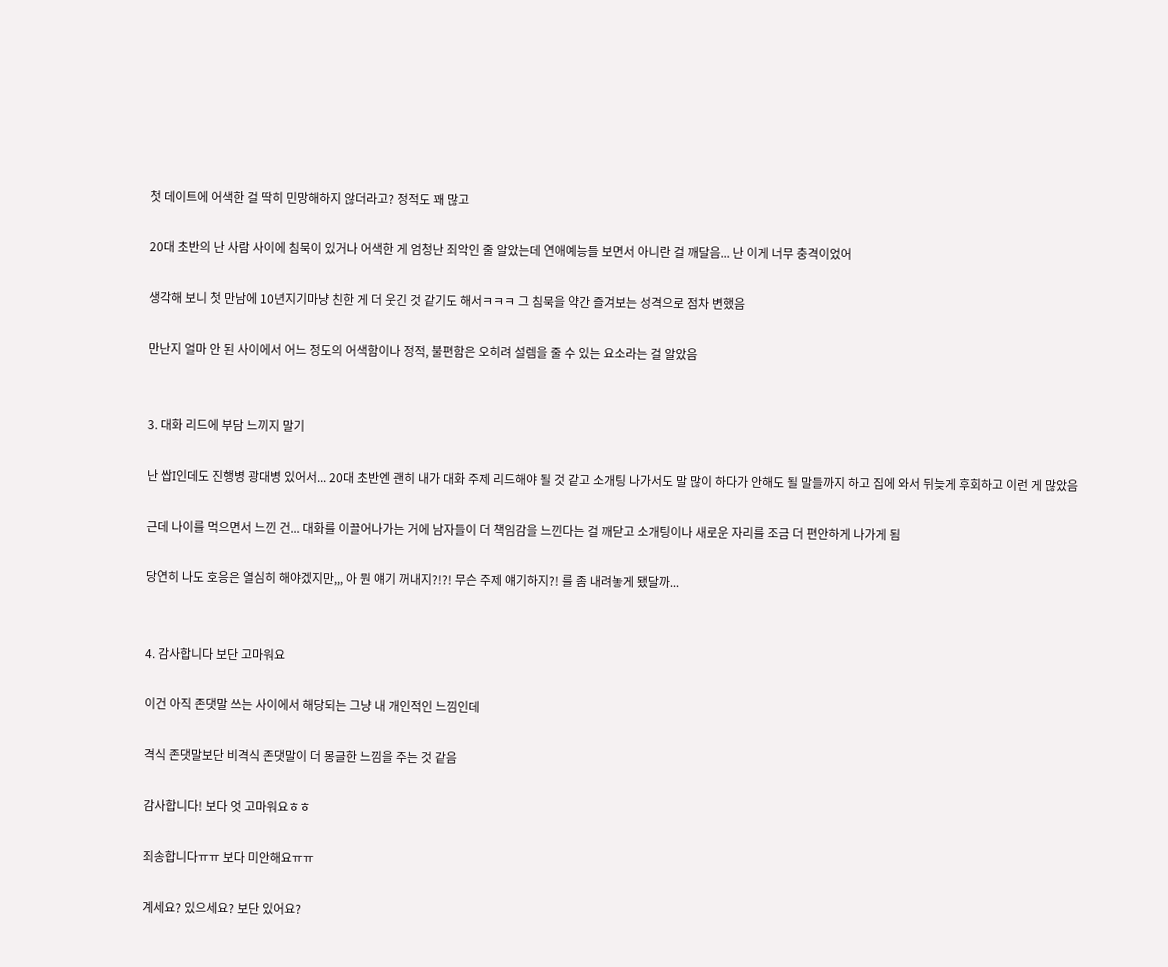첫 데이트에 어색한 걸 딱히 민망해하지 않더라고? 정적도 꽤 많고

20대 초반의 난 사람 사이에 침묵이 있거나 어색한 게 엄청난 죄악인 줄 알았는데 연애예능들 보면서 아니란 걸 깨달음... 난 이게 너무 충격이었어

생각해 보니 첫 만남에 10년지기마냥 친한 게 더 웃긴 것 같기도 해서ㅋㅋㅋ 그 침묵을 약간 즐겨보는 성격으로 점차 변했음

만난지 얼마 안 된 사이에서 어느 정도의 어색함이나 정적, 불편함은 오히려 설렘을 줄 수 있는 요소라는 걸 알았음


3. 대화 리드에 부담 느끼지 말기

난 쌉I인데도 진행병 광대병 있어서... 20대 초반엔 괜히 내가 대화 주제 리드해야 될 것 같고 소개팅 나가서도 말 많이 하다가 안해도 될 말들까지 하고 집에 와서 뒤늦게 후회하고 이런 게 많았음

근데 나이를 먹으면서 느낀 건... 대화를 이끌어나가는 거에 남자들이 더 책임감을 느낀다는 걸 깨닫고 소개팅이나 새로운 자리를 조금 더 편안하게 나가게 됨

당연히 나도 호응은 열심히 해야겠지만,,, 아 뭔 얘기 꺼내지?!?! 무슨 주제 얘기하지?! 를 좀 내려놓게 됐달까...


4. 감사합니다 보단 고마워요

이건 아직 존댓말 쓰는 사이에서 해당되는 그냥 내 개인적인 느낌인데

격식 존댓말보단 비격식 존댓말이 더 몽글한 느낌을 주는 것 같음

감사합니다! 보다 엇 고마워요ㅎㅎ

죄송합니다ㅠㅠ 보다 미안해요ㅠㅠ

계세요? 있으세요? 보단 있어요?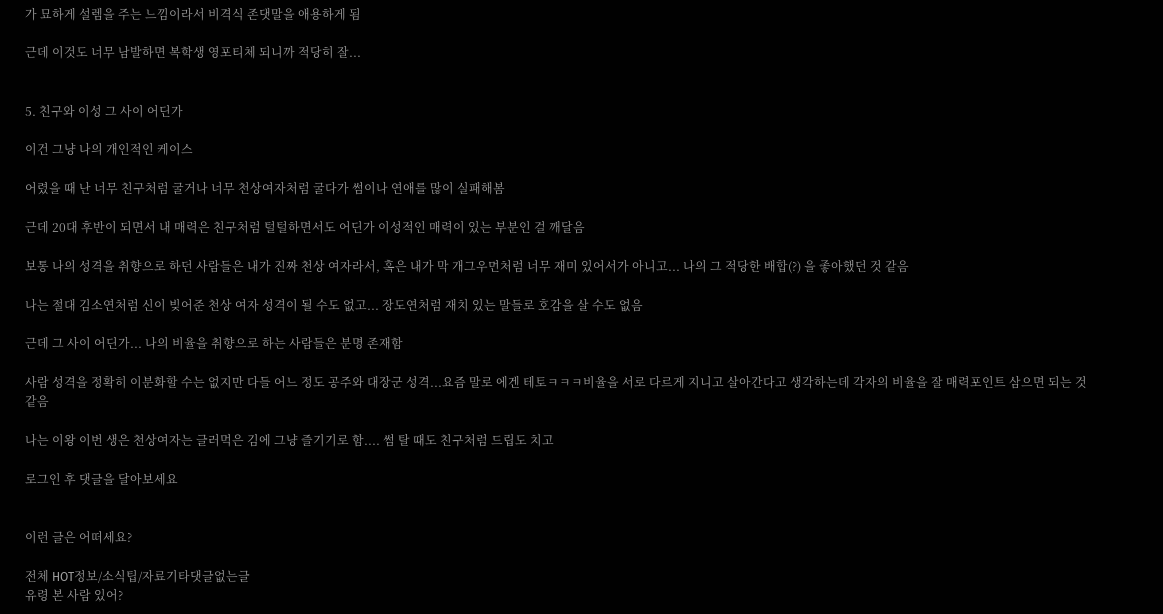가 묘하게 설렘을 주는 느낌이라서 비격식 존댓말을 애용하게 됨

근데 이것도 너무 남발하면 복학생 영포티체 되니까 적당히 잘...


5. 친구와 이성 그 사이 어딘가

이건 그냥 나의 개인적인 케이스

어렸을 때 난 너무 친구처럼 굴거나 너무 천상여자처럼 굴다가 썸이나 연애를 많이 실패해봄

근데 20대 후반이 되면서 내 매력은 친구처럼 털털하면서도 어딘가 이성적인 매력이 있는 부분인 걸 깨달음

보통 나의 성격을 취향으로 하던 사람들은 내가 진짜 천상 여자라서, 혹은 내가 막 개그우먼처럼 너무 재미 있어서가 아니고... 나의 그 적당한 배합(?) 을 좋아했던 것 같음

나는 절대 김소연처럼 신이 빚어준 천상 여자 성격이 될 수도 없고... 장도연처럼 재치 있는 말들로 호감을 살 수도 없음

근데 그 사이 어딘가... 나의 비율을 취향으로 하는 사람들은 분명 존재함

사람 성격을 정확히 이분화할 수는 없지만 다들 어느 정도 공주와 대장군 성격...요즘 말로 에겐 테토ㅋㅋㅋ비율을 서로 다르게 지니고 살아간다고 생각하는데 각자의 비율을 잘 매력포인트 삼으면 되는 것 같음

나는 이왕 이번 생은 천상여자는 글러먹은 김에 그냥 즐기기로 함.... 썸 탈 때도 친구처럼 드립도 치고

로그인 후 댓글을 달아보세요


이런 글은 어떠세요?

전체 HOT정보/소식팁/자료기타댓글없는글
유령 본 사람 있어?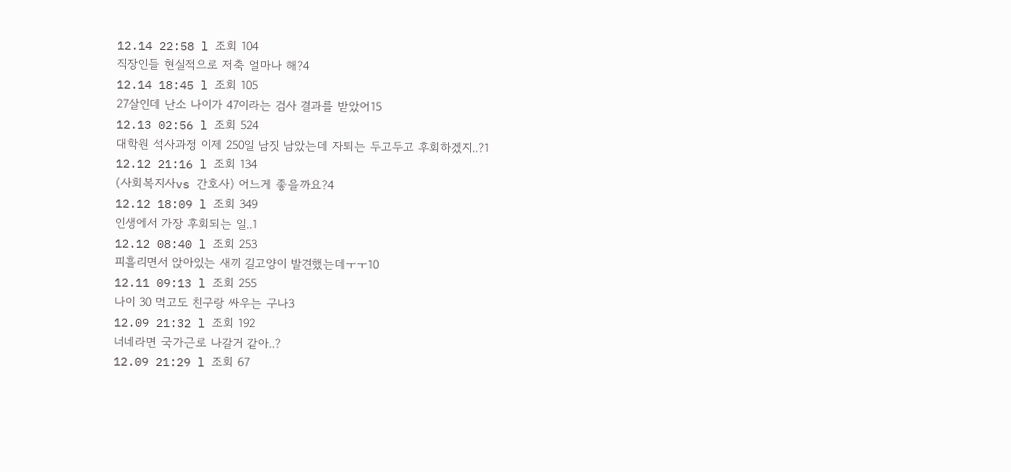12.14 22:58 l 조회 104
직장인들 현실적으로 저축 얼마나 해?4
12.14 18:45 l 조회 105
27살인데 난소 나이가 47이라는 검사 결과를 받았어15
12.13 02:56 l 조회 524
대학원 석사과정 이제 250일 남짓 남았는데 자퇴는 두고두고 후회하겠지..?1
12.12 21:16 l 조회 134
(사회복지사vs 간호사) 어느게 좋을까요?4
12.12 18:09 l 조회 349
인생에서 가장 후회되는 일..1
12.12 08:40 l 조회 253
피흘리면서 앉아있는 새끼 길고양이 발견했는데ㅜㅜ10
12.11 09:13 l 조회 255
나이 30 먹고도 친구랑 싸우는 구나3
12.09 21:32 l 조회 192
너네라면 국가근로 나갈거 같아..?
12.09 21:29 l 조회 67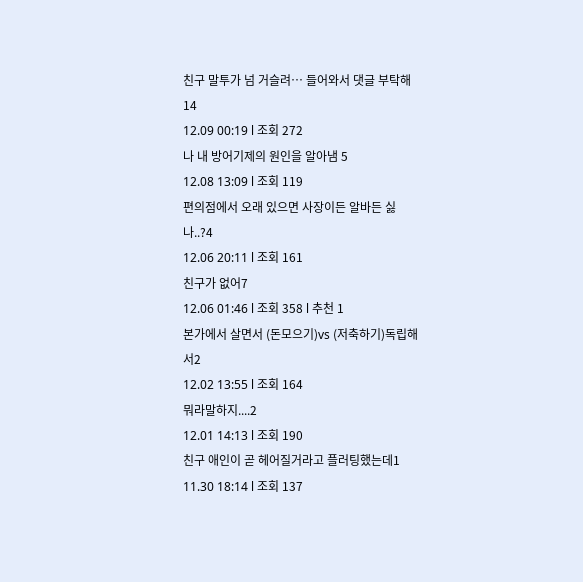친구 말투가 넘 거슬려… 들어와서 댓글 부탁해14
12.09 00:19 l 조회 272
나 내 방어기제의 원인을 알아냄 5
12.08 13:09 l 조회 119
편의점에서 오래 있으면 사장이든 알바든 싫나..?4
12.06 20:11 l 조회 161
친구가 없어7
12.06 01:46 l 조회 358 l 추천 1
본가에서 살면서 (돈모으기)vs (저축하기)독립해서2
12.02 13:55 l 조회 164
뭐라말하지....2
12.01 14:13 l 조회 190
친구 애인이 곧 헤어질거라고 플러팅했는데1
11.30 18:14 l 조회 137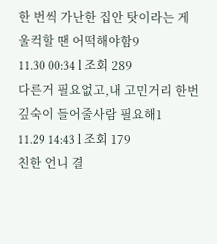한 번씩 가난한 집안 탓이라는 게 울컥할 땐 어떡해야함9
11.30 00:34 l 조회 289
다른거 필요없고,내 고민거리 한번 깊숙이 들어줄사람 필요해1
11.29 14:43 l 조회 179
친한 언니 결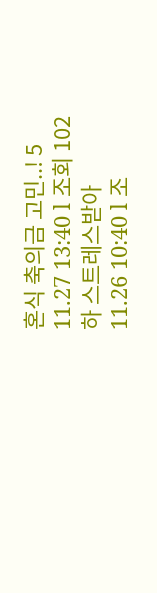혼식 축의금 고민..! 5
11.27 13:40 l 조회 102
하 스트레스받아
11.26 10:40 l 조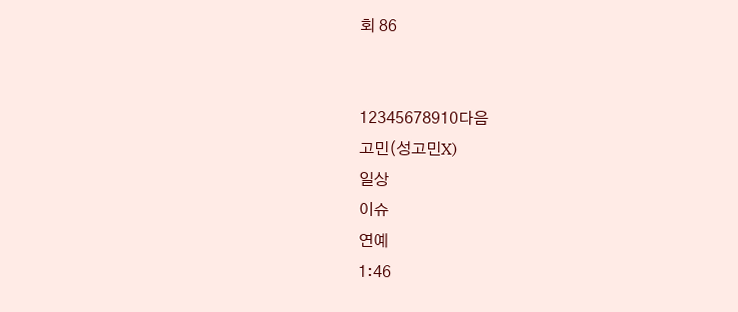회 86


12345678910다음
고민(성고민X)
일상
이슈
연예
1:46